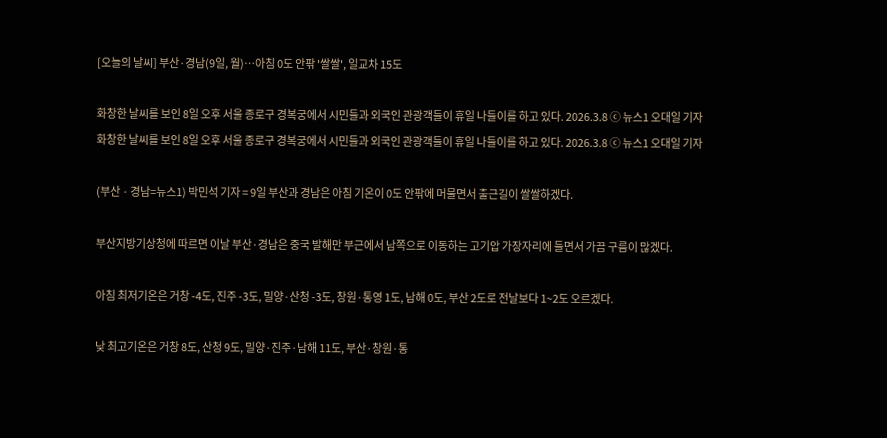[오늘의 날씨] 부산·경남(9일, 월)…아침 0도 안팎 '쌀쌀', 일교차 15도

화창한 날씨를 보인 8일 오후 서울 종로구 경복궁에서 시민들과 외국인 관광객들이 휴일 나들이를 하고 있다. 2026.3.8 ⓒ 뉴스1 오대일 기자
화창한 날씨를 보인 8일 오후 서울 종로구 경복궁에서 시민들과 외국인 관광객들이 휴일 나들이를 하고 있다. 2026.3.8 ⓒ 뉴스1 오대일 기자

(부산 · 경남=뉴스1) 박민석 기자 = 9일 부산과 경남은 아침 기온이 0도 안팎에 머물면서 출근길이 쌀쌀하겠다.

부산지방기상청에 따르면 이날 부산·경남은 중국 발해만 부근에서 남쪽으로 이동하는 고기압 가장자리에 들면서 가끔 구름이 많겠다.

아침 최저기온은 거창 -4도, 진주 -3도, 밀양·산청 -3도, 창원·통영 1도, 남해 0도, 부산 2도로 전날보다 1~2도 오르겠다.

낮 최고기온은 거창 8도, 산청 9도, 밀양·진주·남해 11도, 부산·창원·통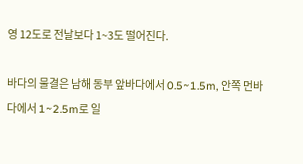영 12도로 전날보다 1~3도 떨어진다.

바다의 물결은 남해 동부 앞바다에서 0.5~1.5m, 안쪽 먼바다에서 1~2.5m로 일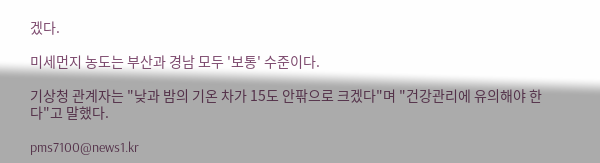겠다.

미세먼지 농도는 부산과 경남 모두 '보통' 수준이다.

기상청 관계자는 "낮과 밤의 기온 차가 15도 안팎으로 크겠다"며 "건강관리에 유의해야 한다"고 말했다.

pms7100@news1.kr